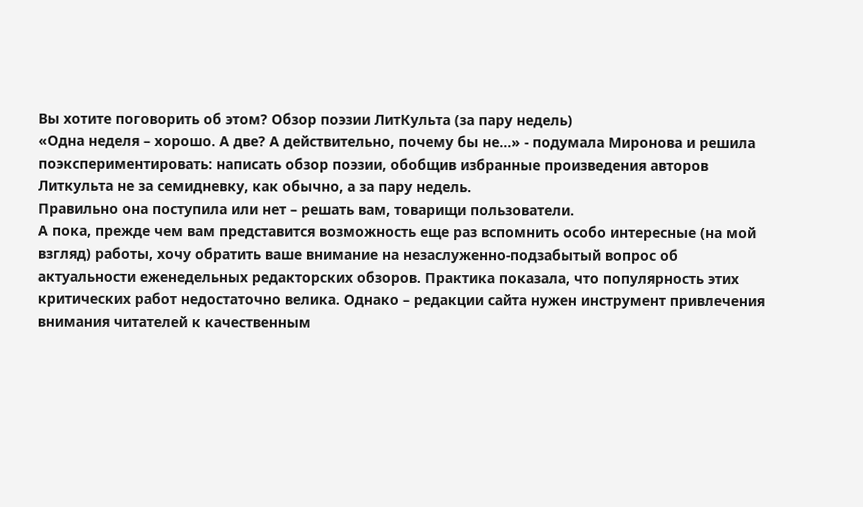Вы хотите поговорить об этом? Обзор поэзии ЛитКульта (за пару недель)
«Одна неделя – хорошо. А две? А действительно, почему бы не…» - подумала Миронова и решила поэкспериментировать: написать обзор поэзии, обобщив избранные произведения авторов Литкульта не за семидневку, как обычно, а за пару недель.
Правильно она поступила или нет – решать вам, товарищи пользователи.
А пока, прежде чем вам представится возможность еще раз вспомнить особо интересные (на мой взгляд) работы, хочу обратить ваше внимание на незаслуженно-подзабытый вопрос об актуальности еженедельных редакторских обзоров. Практика показала, что популярность этих критических работ недостаточно велика. Однако – редакции сайта нужен инструмент привлечения внимания читателей к качественным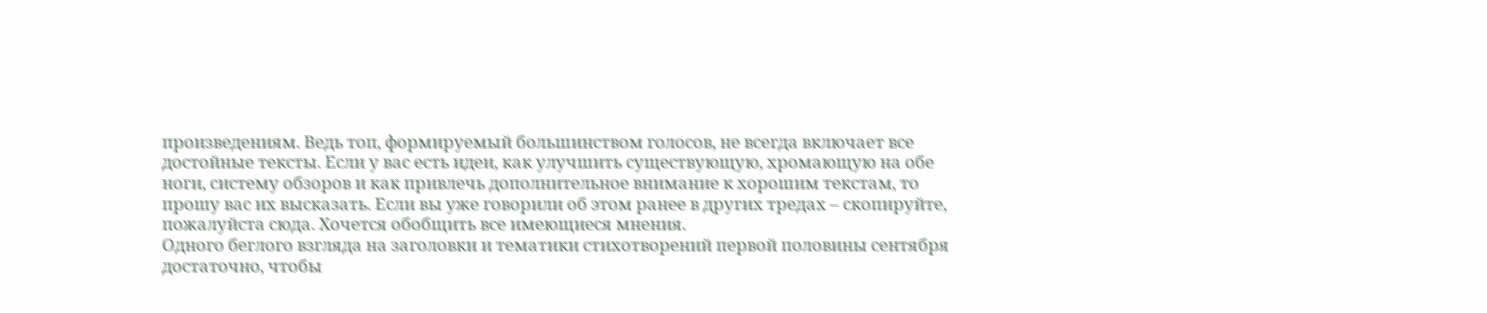произведениям. Ведь топ, формируемый большинством голосов, не всегда включает все достойные тексты. Если у вас есть идеи, как улучшить существующую, хромающую на обе ноги, систему обзоров и как привлечь дополнительное внимание к хорошим текстам, то прошу вас их высказать. Если вы уже говорили об этом ранее в других тредах – скопируйте, пожалуйста сюда. Хочется обобщить все имеющиеся мнения.
Одного беглого взгляда на заголовки и тематики стихотворений первой половины сентября достаточно, чтобы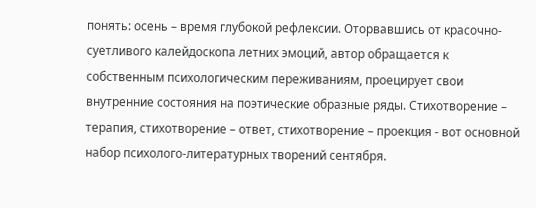понять: осень – время глубокой рефлексии. Оторвавшись от красочно-суетливого калейдоскопа летних эмоций, автор обращается к собственным психологическим переживаниям, проецирует свои внутренние состояния на поэтические образные ряды. Стихотворение – терапия, стихотворение – ответ, стихотворение – проекция - вот основной набор психолого-литературных творений сентября.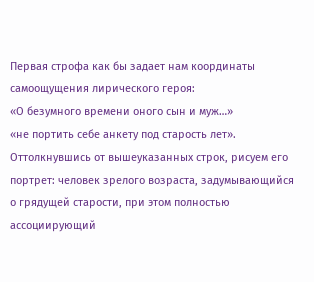Первая строфа как бы задает нам координаты самоощущения лирического героя:
«О безумного времени оного сын и муж…»
«не портить себе анкету под старость лет».
Оттолкнувшись от вышеуказанных строк, рисуем его портрет: человек зрелого возраста, задумывающийся о грядущей старости, при этом полностью ассоциирующий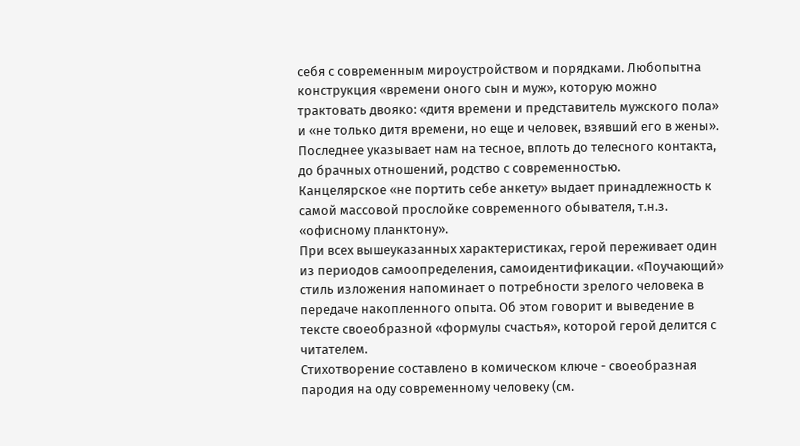себя с современным мироустройством и порядками. Любопытна конструкция «времени оного сын и муж», которую можно трактовать двояко: «дитя времени и представитель мужского пола» и «не только дитя времени, но еще и человек, взявший его в жены». Последнее указывает нам на тесное, вплоть до телесного контакта, до брачных отношений, родство с современностью.
Канцелярское «не портить себе анкету» выдает принадлежность к самой массовой прослойке современного обывателя, т.н.з. «офисному планктону».
При всех вышеуказанных характеристиках, герой переживает один из периодов самоопределения, самоидентификации. «Поучающий» стиль изложения напоминает о потребности зрелого человека в передаче накопленного опыта. Об этом говорит и выведение в тексте своеобразной «формулы счастья», которой герой делится с читателем.
Стихотворение составлено в комическом ключе - своеобразная пародия на оду современному человеку (см.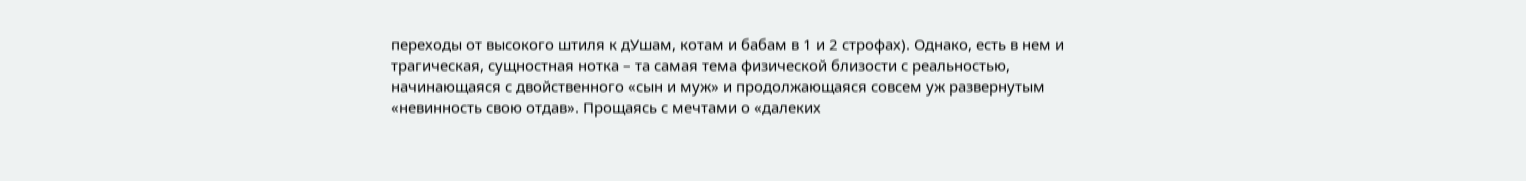переходы от высокого штиля к дУшам, котам и бабам в 1 и 2 строфах). Однако, есть в нем и трагическая, сущностная нотка – та самая тема физической близости с реальностью, начинающаяся с двойственного «сын и муж» и продолжающаяся совсем уж развернутым «невинность свою отдав». Прощаясь с мечтами о «далеких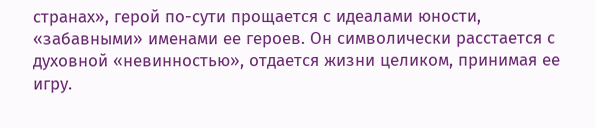странах», герой по-сути прощается с идеалами юности, «забавными» именами ее героев. Он символически расстается с духовной «невинностью», отдается жизни целиком, принимая ее игру.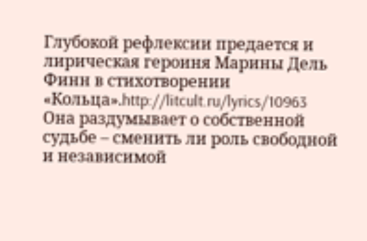Глубокой рефлексии предается и лирическая героиня Марины Дель Финн в стихотворении «Кольца».http://litcult.ru/lyrics/10963
Она раздумывает о собственной судьбе – сменить ли роль свободной и независимой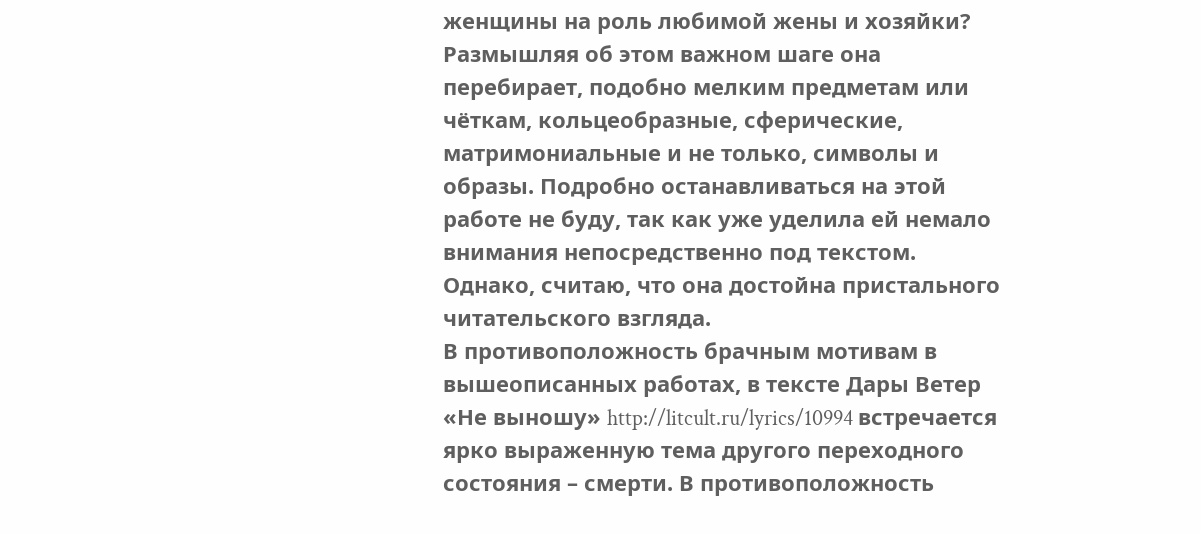женщины на роль любимой жены и хозяйки? Размышляя об этом важном шаге она перебирает, подобно мелким предметам или чёткам, кольцеобразные, сферические, матримониальные и не только, символы и образы. Подробно останавливаться на этой работе не буду, так как уже уделила ей немало внимания непосредственно под текстом. Однако, считаю, что она достойна пристального читательского взгляда.
В противоположность брачным мотивам в вышеописанных работах, в тексте Дары Ветер «Не выношу» http://litcult.ru/lyrics/10994 встречается ярко выраженную тема другого переходного состояния – смерти. В противоположность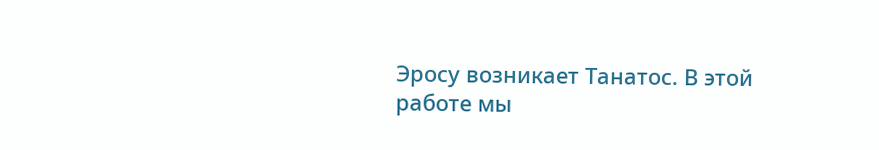Эросу возникает Танатос. В этой работе мы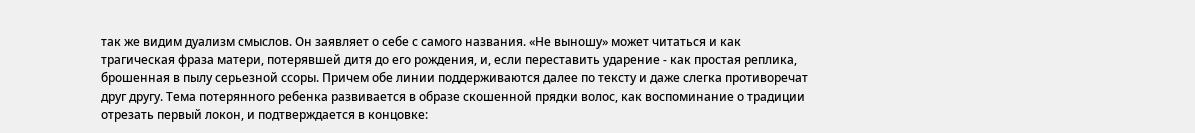так же видим дуализм смыслов. Он заявляет о себе с самого названия. «Не выношу» может читаться и как трагическая фраза матери, потерявшей дитя до его рождения, и, если переставить ударение - как простая реплика, брошенная в пылу серьезной ссоры. Причем обе линии поддерживаются далее по тексту и даже слегка противоречат друг другу. Тема потерянного ребенка развивается в образе скошенной прядки волос, как воспоминание о традиции отрезать первый локон, и подтверждается в концовке: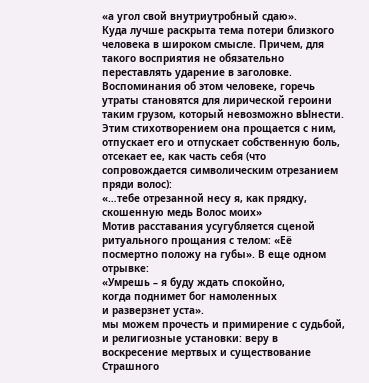«а угол свой внутриутробный сдаю».
Куда лучше раскрыта тема потери близкого человека в широком смысле. Причем, для такого восприятия не обязательно переставлять ударение в заголовке. Воспоминания об этом человеке, горечь утраты становятся для лирической героини таким грузом, который невозможно вЫнести. Этим стихотворением она прощается с ним, отпускает его и отпускает собственную боль, отсекает ее, как часть себя (что сопровождается символическим отрезанием пряди волос):
«…тебе отрезанной несу я, как прядку, скошенную медь Волос моих»
Мотив расставания усугубляется сценой ритуального прощания с телом: «Её посмертно положу на губы». В еще одном отрывке:
«Умрешь – я буду ждать спокойно,
когда поднимет бог намоленных
и разверзнет уста».
мы можем прочесть и примирение с судьбой, и религиозные установки: веру в воскресение мертвых и существование Страшного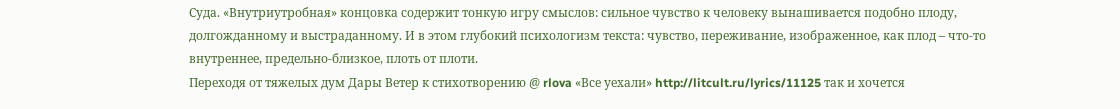Суда. «Внутриутробная» концовка содержит тонкую игру смыслов: сильное чувство к человеку вынашивается подобно плоду, долгожданному и выстраданному. И в этом глубокий психологизм текста: чувство, переживание, изображенное, как плод – что-то внутреннее, предельно-близкое, плоть от плоти.
Переходя от тяжелых дум Дары Ветер к стихотворению @ rlova «Все уехали» http://litcult.ru/lyrics/11125 так и хочется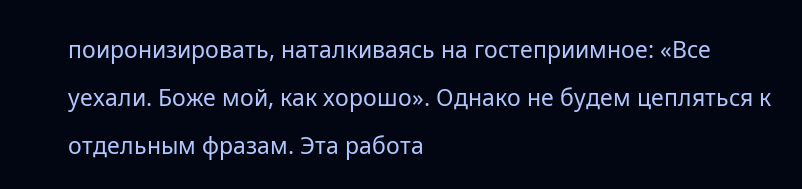поиронизировать, наталкиваясь на гостеприимное: «Все уехали. Боже мой, как хорошо». Однако не будем цепляться к отдельным фразам. Эта работа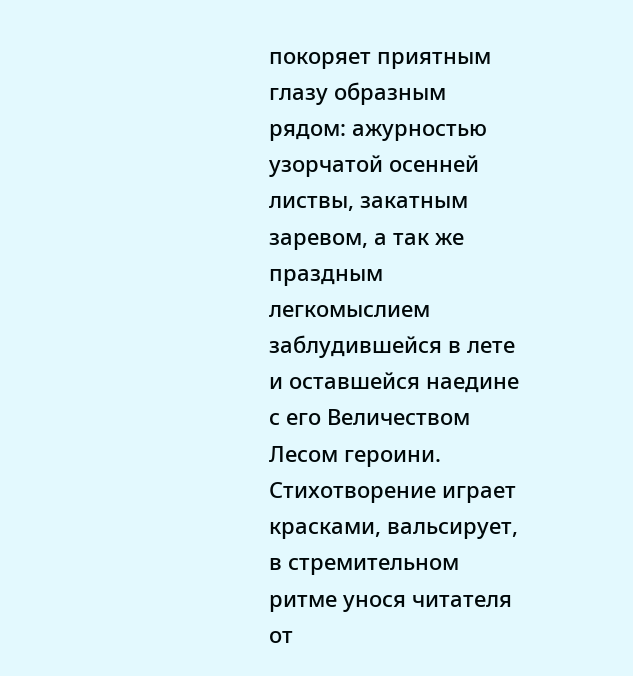покоряет приятным глазу образным рядом: ажурностью узорчатой осенней листвы, закатным заревом, а так же праздным легкомыслием заблудившейся в лете и оставшейся наедине с его Величеством Лесом героини. Стихотворение играет красками, вальсирует, в стремительном ритме унося читателя от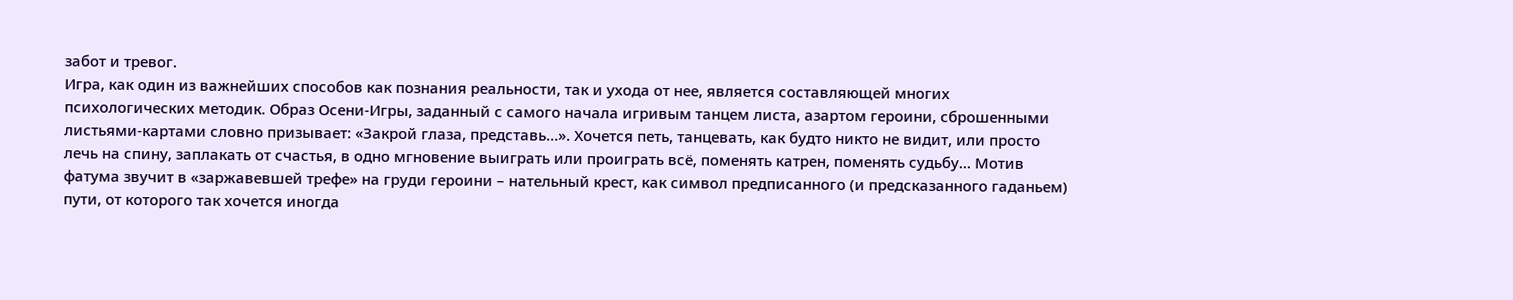забот и тревог.
Игра, как один из важнейших способов как познания реальности, так и ухода от нее, является составляющей многих психологических методик. Образ Осени-Игры, заданный с самого начала игривым танцем листа, азартом героини, сброшенными листьями-картами словно призывает: «Закрой глаза, представь…». Хочется петь, танцевать, как будто никто не видит, или просто лечь на спину, заплакать от счастья, в одно мгновение выиграть или проиграть всё, поменять катрен, поменять судьбу… Мотив фатума звучит в «заржавевшей трефе» на груди героини – нательный крест, как символ предписанного (и предсказанного гаданьем) пути, от которого так хочется иногда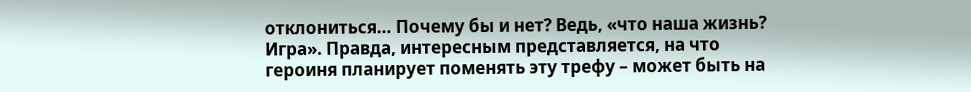отклониться… Почему бы и нет? Ведь, «что наша жизнь? Игра». Правда, интересным представляется, на что героиня планирует поменять эту трефу – может быть на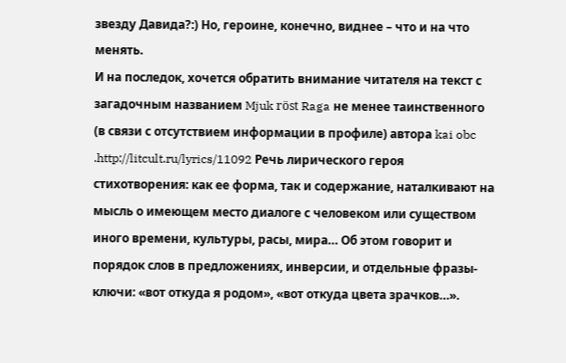звезду Давида?:) Но, героине, конечно, виднее – что и на что менять.
И на последок, хочется обратить внимание читателя на текст с загадочным названием Mjuk röst Raga не менее таинственного (в связи с отсутствием информации в профиле) автора kai obc .http://litcult.ru/lyrics/11092 Речь лирического героя стихотворения: как ее форма, так и содержание, наталкивают на мысль о имеющем место диалоге с человеком или существом иного времени, культуры, расы, мира… Об этом говорит и порядок слов в предложениях, инверсии, и отдельные фразы-ключи: «вот откуда я родом», «вот откуда цвета зрачков…».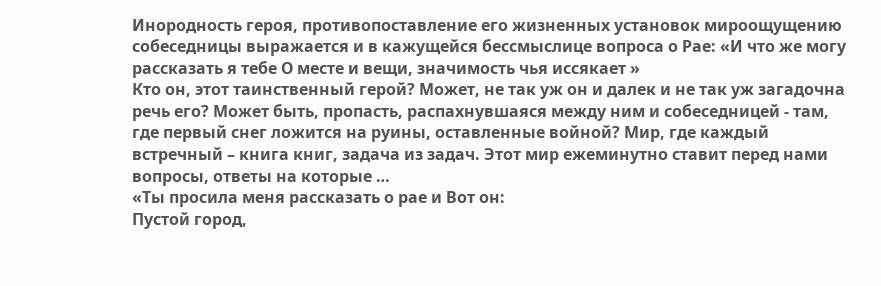Инородность героя, противопоставление его жизненных установок мироощущению собеседницы выражается и в кажущейся бессмыслице вопроса о Рае: «И что же могу рассказать я тебе О месте и вещи, значимость чья иссякает »
Кто он, этот таинственный герой? Может, не так уж он и далек и не так уж загадочна речь его? Может быть, пропасть, распахнувшаяся между ним и собеседницей - там, где первый снег ложится на руины, оставленные войной? Мир, где каждый встречный – книга книг, задача из задач. Этот мир ежеминутно ставит перед нами вопросы, ответы на которые …
«Ты просила меня рассказать о рае и Вот он:
Пустой город,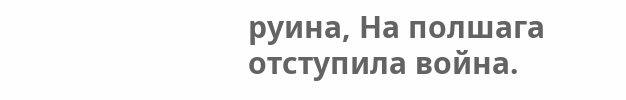руина, На полшага отступила война.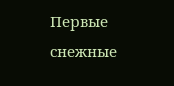Первые снежные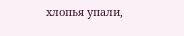хлопья упали,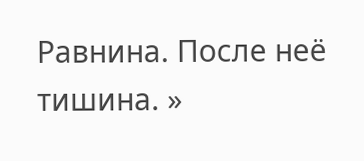Равнина. После неё тишина. »